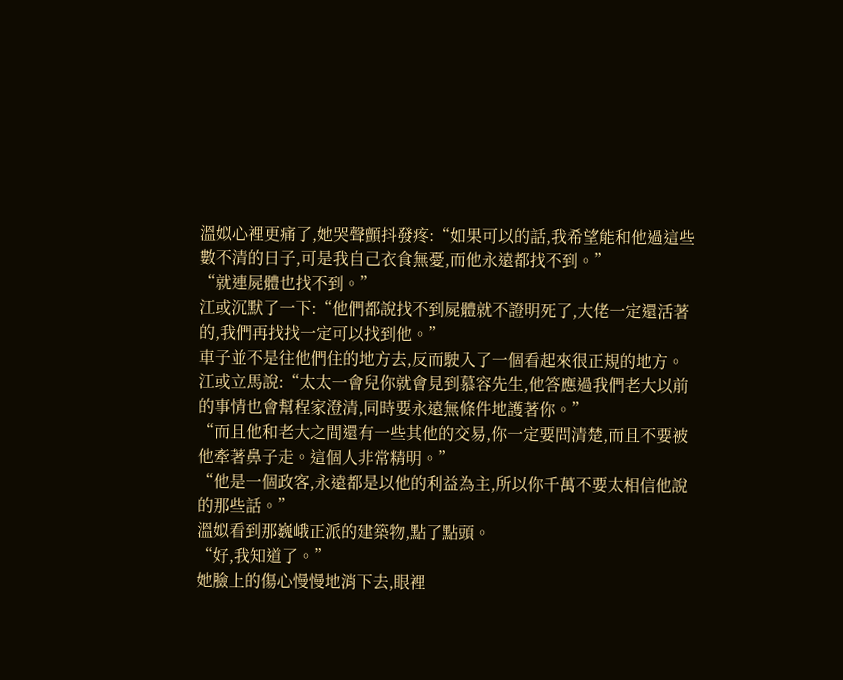溫姒心裡更痛了,她哭聲顫抖發疼:“如果可以的話,我希望能和他過這些數不清的日子,可是我自己衣食無憂,而他永遠都找不到。”
“就連屍體也找不到。”
江或沉默了一下:“他們都說找不到屍體就不證明死了,大佬一定還活著的,我們再找找一定可以找到他。”
車子並不是往他們住的地方去,反而駛入了一個看起來很正規的地方。
江或立馬說:“太太一會兒你就會見到慕容先生,他答應過我們老大以前的事情也會幫程家澄清,同時要永遠無條件地護著你。”
“而且他和老大之間還有一些其他的交易,你一定要問清楚,而且不要被他牽著鼻子走。這個人非常精明。”
“他是一個政客,永遠都是以他的利益為主,所以你千萬不要太相信他說的那些話。”
溫姒看到那巍峨正派的建築物,點了點頭。
“好,我知道了。”
她臉上的傷心慢慢地消下去,眼裡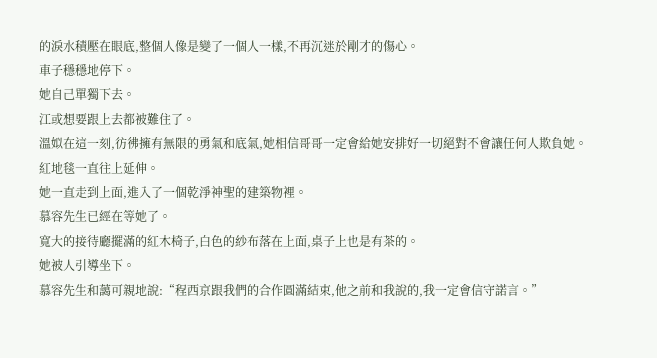的淚水積壓在眼底,整個人像是變了一個人一樣,不再沉迷於剛才的傷心。
車子穩穩地停下。
她自己單獨下去。
江或想要跟上去都被難住了。
溫姒在這一刻,彷彿擁有無限的勇氣和底氣,她相信哥哥一定會給她安排好一切絕對不會讓任何人欺負她。
紅地毯一直往上延伸。
她一直走到上面,進入了一個乾淨神聖的建築物裡。
慕容先生已經在等她了。
寬大的接待廳擺滿的紅木椅子,白色的紗布落在上面,桌子上也是有茶的。
她被人引導坐下。
慕容先生和藹可親地說:“程西京跟我們的合作圓滿結束,他之前和我說的,我一定會信守諾言。”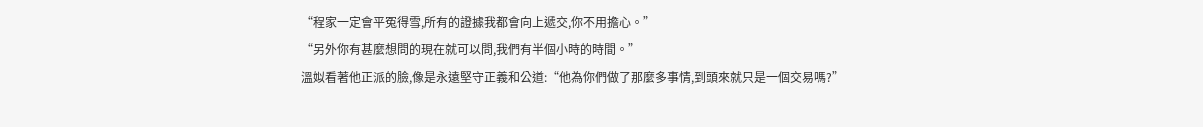“程家一定會平冤得雪,所有的證據我都會向上遞交,你不用擔心。”
“另外你有甚麼想問的現在就可以問,我們有半個小時的時間。”
溫姒看著他正派的臉,像是永遠堅守正義和公道:“他為你們做了那麼多事情,到頭來就只是一個交易嗎?”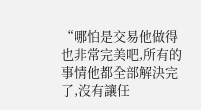“哪怕是交易他做得也非常完美吧,所有的事情他都全部解決完了,沒有讓任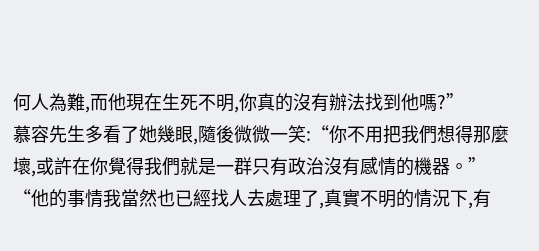何人為難,而他現在生死不明,你真的沒有辦法找到他嗎?”
慕容先生多看了她幾眼,隨後微微一笑:“你不用把我們想得那麼壞,或許在你覺得我們就是一群只有政治沒有感情的機器。”
“他的事情我當然也已經找人去處理了,真實不明的情況下,有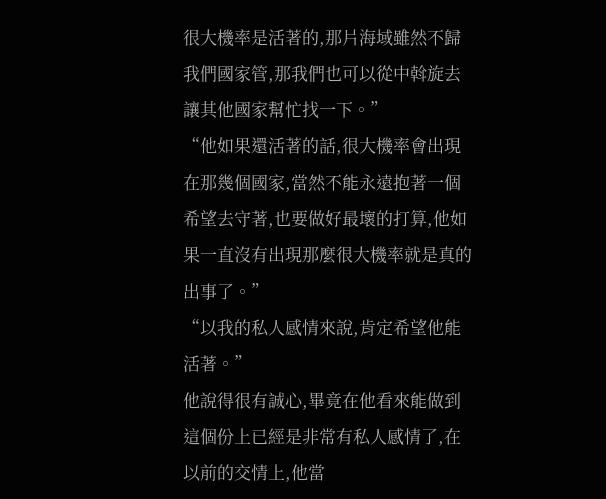很大機率是活著的,那片海域雖然不歸我們國家管,那我們也可以從中斡旋去讓其他國家幫忙找一下。”
“他如果還活著的話,很大機率會出現在那幾個國家,當然不能永遠抱著一個希望去守著,也要做好最壞的打算,他如果一直沒有出現那麼很大機率就是真的出事了。”
“以我的私人感情來說,肯定希望他能活著。”
他說得很有誠心,畢竟在他看來能做到這個份上已經是非常有私人感情了,在以前的交情上,他當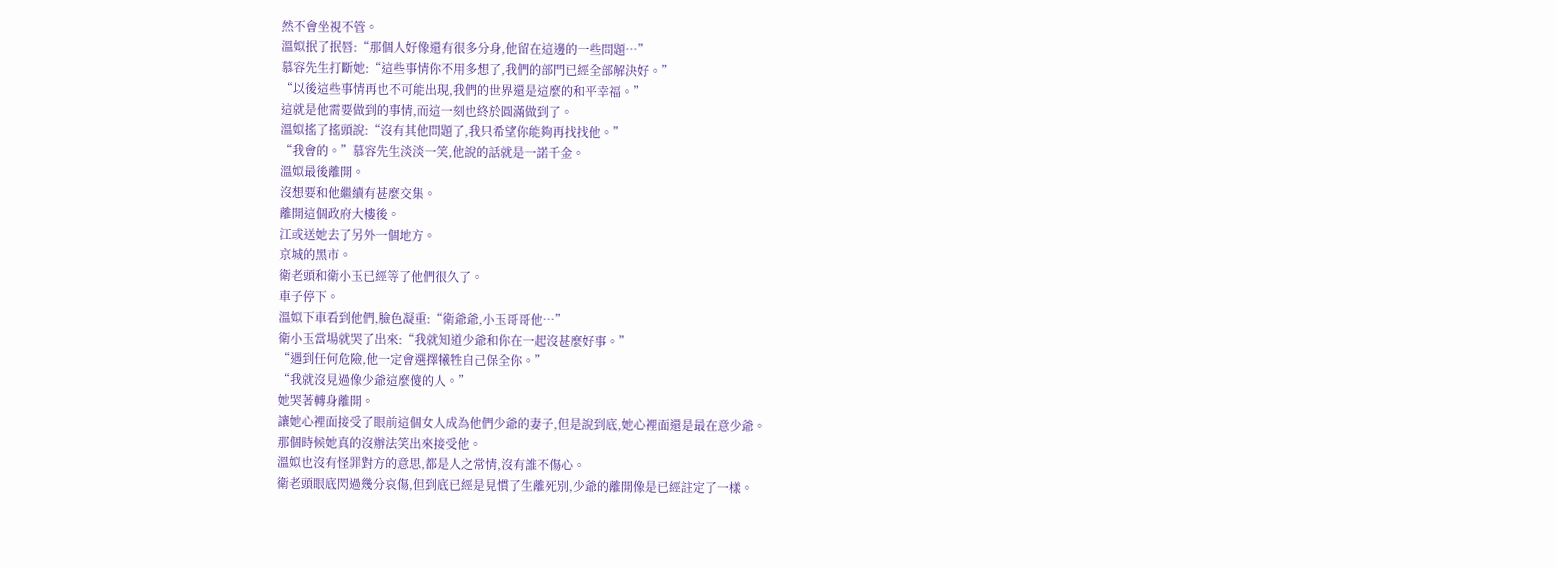然不會坐視不管。
溫姒抿了抿唇:“那個人好像還有很多分身,他留在這邊的一些問題…”
慕容先生打斷她:“這些事情你不用多想了,我們的部門已經全部解決好。”
“以後這些事情再也不可能出現,我們的世界還是這麼的和平幸福。”
這就是他需要做到的事情,而這一刻也終於圓滿做到了。
溫姒搖了搖頭說:“沒有其他問題了,我只希望你能夠再找找他。”
“我會的。”慕容先生淡淡一笑,他說的話就是一諾千金。
溫姒最後離開。
沒想要和他繼續有甚麼交集。
離開這個政府大樓後。
江或送她去了另外一個地方。
京城的黑市。
衛老頭和衛小玉已經等了他們很久了。
車子停下。
溫姒下車看到他們,臉色凝重:“衛爺爺,小玉哥哥他…”
衛小玉當場就哭了出來:“我就知道少爺和你在一起沒甚麼好事。”
“遇到任何危險,他一定會選擇犧牲自己保全你。”
“我就沒見過像少爺這麼傻的人。”
她哭著轉身離開。
讓她心裡面接受了眼前這個女人成為他們少爺的妻子,但是說到底,她心裡面還是最在意少爺。
那個時候她真的沒辦法笑出來接受他。
溫姒也沒有怪罪對方的意思,都是人之常情,沒有誰不傷心。
衛老頭眼底閃過幾分哀傷,但到底已經是見慣了生離死別,少爺的離開像是已經註定了一樣。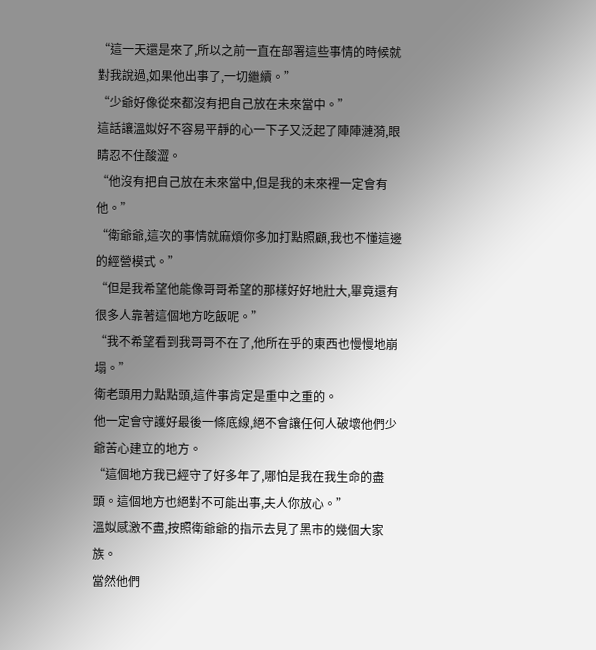“這一天還是來了,所以之前一直在部署這些事情的時候就對我說過,如果他出事了,一切繼續。”
“少爺好像從來都沒有把自己放在未來當中。”
這話讓溫姒好不容易平靜的心一下子又泛起了陣陣漣漪,眼睛忍不住酸澀。
“他沒有把自己放在未來當中,但是我的未來裡一定會有他。”
“衛爺爺,這次的事情就麻煩你多加打點照顧,我也不懂這邊的經營模式。”
“但是我希望他能像哥哥希望的那樣好好地壯大,畢竟還有很多人靠著這個地方吃飯呢。”
“我不希望看到我哥哥不在了,他所在乎的東西也慢慢地崩塌。”
衛老頭用力點點頭,這件事肯定是重中之重的。
他一定會守護好最後一條底線,絕不會讓任何人破壞他們少爺苦心建立的地方。
“這個地方我已經守了好多年了,哪怕是我在我生命的盡頭。這個地方也絕對不可能出事,夫人你放心。”
溫姒感激不盡,按照衛爺爺的指示去見了黑市的幾個大家族。
當然他們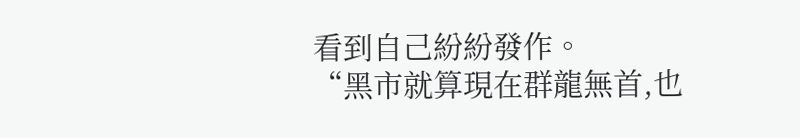看到自己紛紛發作。
“黑市就算現在群龍無首,也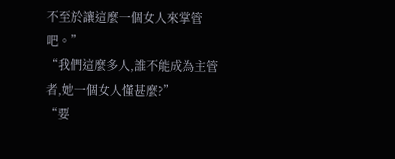不至於讓這麼一個女人來掌管吧。”
“我們這麼多人,誰不能成為主管者,她一個女人懂甚麼?”
“要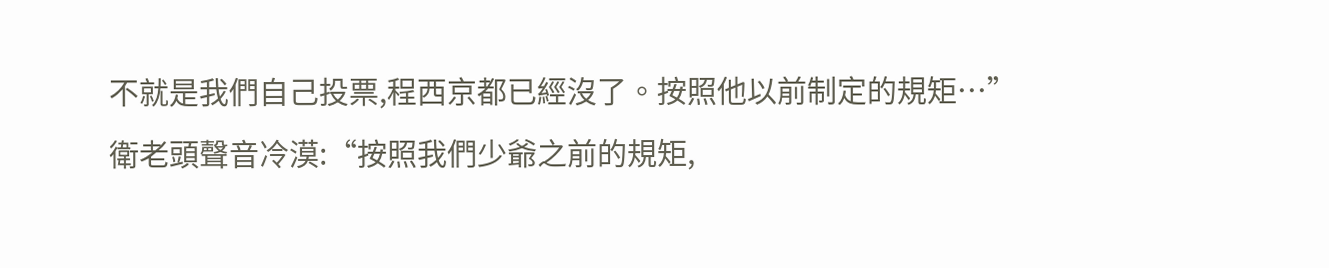不就是我們自己投票,程西京都已經沒了。按照他以前制定的規矩…”
衛老頭聲音冷漠:“按照我們少爺之前的規矩,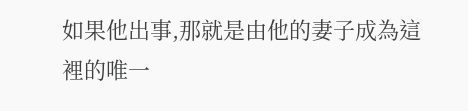如果他出事,那就是由他的妻子成為這裡的唯一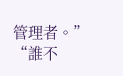管理者。”
“誰不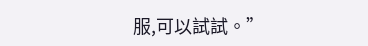服,可以試試。”